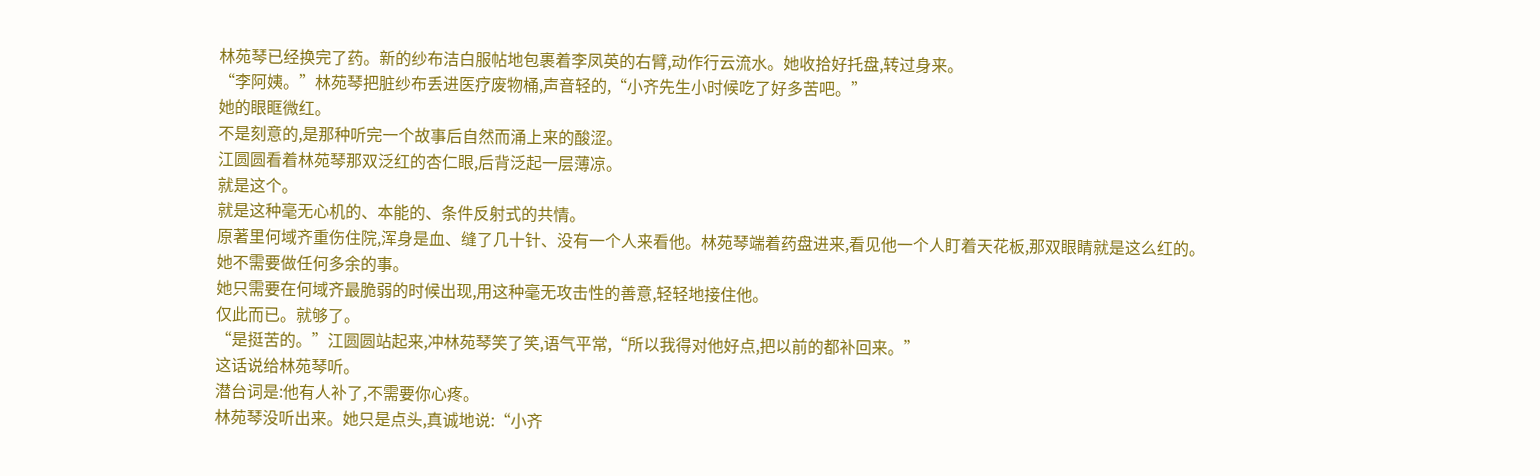林苑琴已经换完了药。新的纱布洁白服帖地包裹着李凤英的右臂,动作行云流水。她收拾好托盘,转过身来。
“李阿姨。”林苑琴把脏纱布丢进医疗废物桶,声音轻的,“小齐先生小时候吃了好多苦吧。”
她的眼眶微红。
不是刻意的,是那种听完一个故事后自然而涌上来的酸涩。
江圆圆看着林苑琴那双泛红的杏仁眼,后背泛起一层薄凉。
就是这个。
就是这种毫无心机的、本能的、条件反射式的共情。
原著里何域齐重伤住院,浑身是血、缝了几十针、没有一个人来看他。林苑琴端着药盘进来,看见他一个人盯着天花板,那双眼睛就是这么红的。
她不需要做任何多余的事。
她只需要在何域齐最脆弱的时候出现,用这种毫无攻击性的善意,轻轻地接住他。
仅此而已。就够了。
“是挺苦的。”江圆圆站起来,冲林苑琴笑了笑,语气平常,“所以我得对他好点,把以前的都补回来。”
这话说给林苑琴听。
潜台词是:他有人补了,不需要你心疼。
林苑琴没听出来。她只是点头,真诚地说:“小齐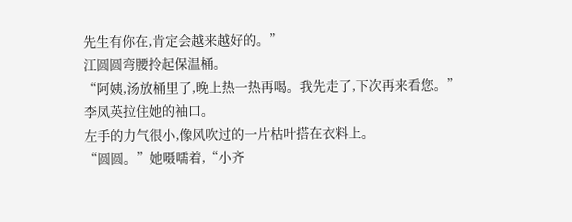先生有你在,肯定会越来越好的。”
江圆圆弯腰拎起保温桶。
“阿姨,汤放桶里了,晚上热一热再喝。我先走了,下次再来看您。”
李凤英拉住她的袖口。
左手的力气很小,像风吹过的一片枯叶搭在衣料上。
“圆圆。”她嗫嚅着,“小齐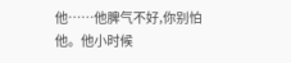他……他脾气不好,你别怕他。他小时候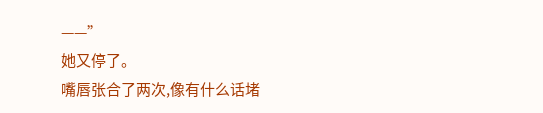——”
她又停了。
嘴唇张合了两次,像有什么话堵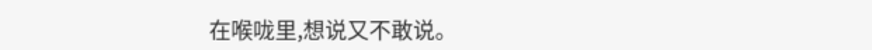在喉咙里,想说又不敢说。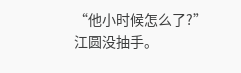“他小时候怎么了?”江圆没抽手。